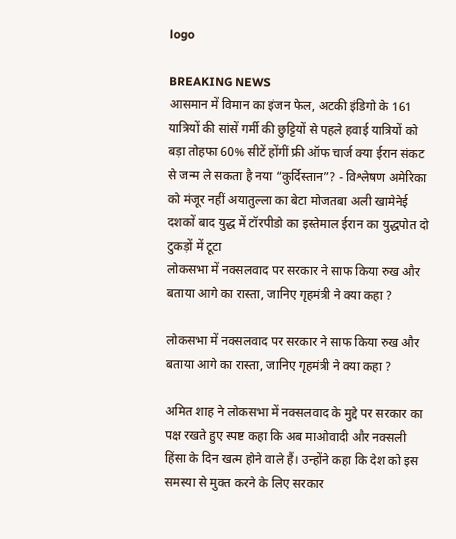logo

BREAKING NEWS
आसमान में विमान का इंजन फेल, अटकी इंडिगो के 161 यात्रियों की सांसें गर्मी की छुट्टियों से पहले हवाई यात्रियों को बड़ा तोहफा 60% सीटें होंगीं फ्री ऑफ चार्ज क्या ईरान संकट से जन्म ले सकता है नया “कुर्दिस्तान”? - विश्लेषण अमेरिका को मंजूर नहीं अयातुल्ला का बेटा मोजतबा अली खामेनेई दशकों बाद युद्ध में टॉरपीडो का इस्तेमाल ईरान का युद्धपोत दो टुकड़ों में टूटा
लोकसभा में नक्सलवाद पर सरकार ने साफ किया रुख और बताया आगे का रास्ता, जानिए गृहमंत्री ने क्या कहा ?

लोकसभा में नक्सलवाद पर सरकार ने साफ किया रुख और बताया आगे का रास्ता, जानिए गृहमंत्री ने क्या कहा ?

अमित शाह ने लोकसभा में नक्सलवाद के मुद्दे पर सरकार का पक्ष रखते हुए स्पष्ट कहा कि अब माओवादी और नक्सली हिंसा के दिन खत्म होने वाले हैं। उन्होंने कहा कि देश को इस समस्या से मुक्त करने के लिए सरकार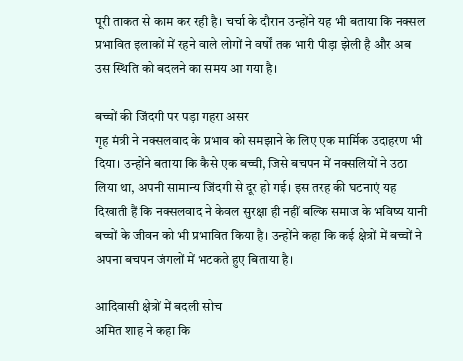पूरी ताकत से काम कर रही है। चर्चा के दौरान उन्होंने यह भी बताया कि नक्सल प्रभावित इलाकों में रहने वाले लोगों ने वर्षों तक भारी पीड़ा झेली है और अब उस स्थिति को बदलने का समय आ गया है।

बच्चों की जिंदगी पर पड़ा गहरा असर
गृह मंत्री ने नक्सलवाद के प्रभाव को समझाने के लिए एक मार्मिक उदाहरण भी दिया। उन्होंने बताया कि कैसे एक बच्ची, जिसे बचपन में नक्सलियों ने उठा लिया था, अपनी सामान्य जिंदगी से दूर हो गई। इस तरह की घटनाएं यह दिखाती हैं कि नक्सलवाद ने केवल सुरक्षा ही नहीं बल्कि समाज के भविष्य यानी बच्चों के जीवन को भी प्रभावित किया है। उन्होंने कहा कि कई क्षेत्रों में बच्चों ने अपना बचपन जंगलों में भटकते हुए बिताया है।

आदिवासी क्षेत्रों में बदली सोच
अमित शाह ने कहा कि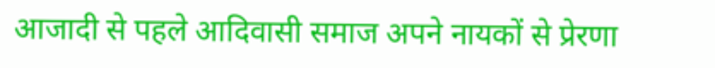आजादी से पहले आदिवासी समाज अपने नायकों से प्रेरणा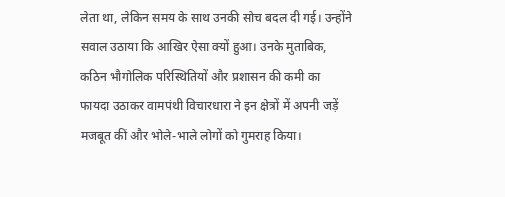लेता था, लेकिन समय के साथ उनकी सोच बदल दी गई। उन्होंने सवाल उठाया कि आखिर ऐसा क्यों हुआ। उनके मुताबिक, कठिन भौगोलिक परिस्थितियों और प्रशासन की कमी का फायदा उठाकर वामपंथी विचारधारा ने इन क्षेत्रों में अपनी जड़ें मजबूत कीं और भोले-भाले लोगों को गुमराह किया।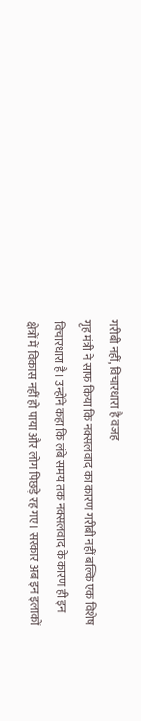गरीबी नहीं, विचारधारा है वजह
गृह मंत्री ने साफ किया कि नक्सलवाद का कारण गरीबी नहीं बल्कि एक विशेष विचारधारा है। उन्होंने कहा कि लंबे समय तक नक्सलवाद के कारण ही इन क्षेत्रों में विकास नहीं हो पाया और लोग पिछड़े रह गए। सरकार अब इन इलाकों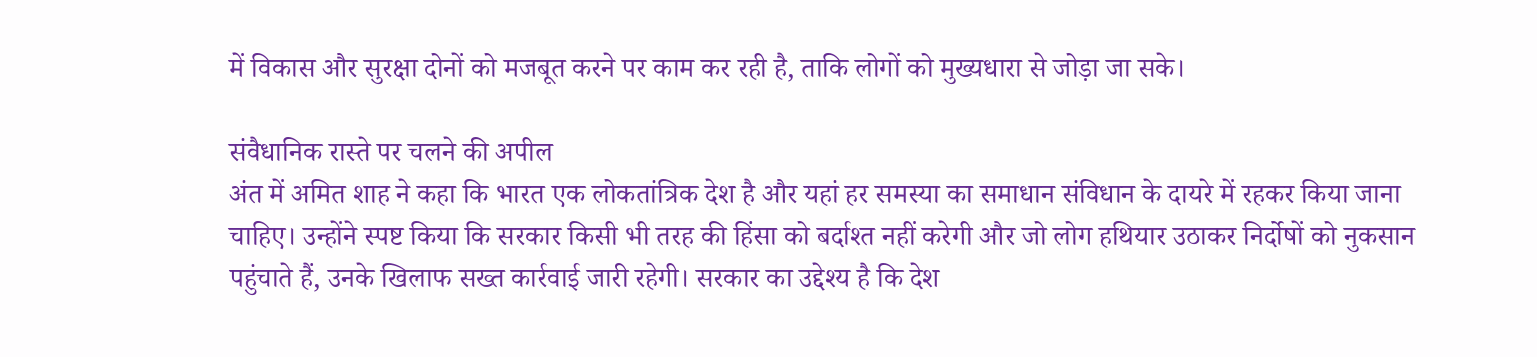में विकास और सुरक्षा दोनों को मजबूत करने पर काम कर रही है, ताकि लोगों को मुख्यधारा से जोड़ा जा सके।

संवैधानिक रास्ते पर चलने की अपील
अंत में अमित शाह ने कहा कि भारत एक लोकतांत्रिक देश है और यहां हर समस्या का समाधान संविधान के दायरे में रहकर किया जाना चाहिए। उन्होंने स्पष्ट किया कि सरकार किसी भी तरह की हिंसा को बर्दाश्त नहीं करेगी और जो लोग हथियार उठाकर निर्दोषों को नुकसान पहुंचाते हैं, उनके खिलाफ सख्त कार्रवाई जारी रहेगी। सरकार का उद्देश्य है कि देश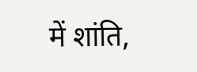में शांति,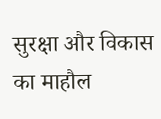सुरक्षा और विकास का माहौल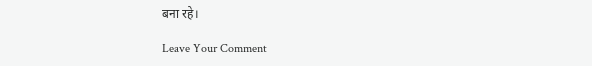बना रहे।

Leave Your Comment